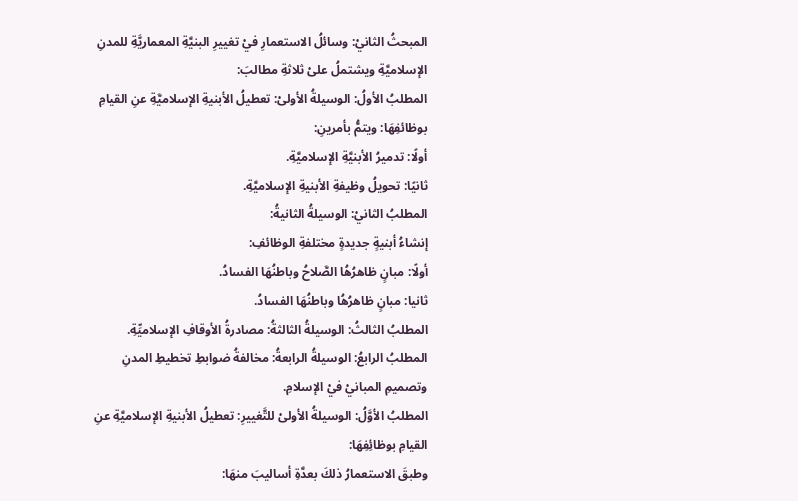المبحثُ الثانيْ: وسائلُ الاستعمارِ فيْ تغييرِ البنيَّةِ المعماريَّةِ للمدنِ الإسلاميَّةِ ويشتملُ علىْ ثلاثةِ مطالبَ:
المطلبُ الأولُ: الوسيلةُ الأولىْ: تعطيلُ الأبنيةِ الإسلاميَّةِ عنِ القيامِ بوظائفِهَا: ويتمُّ بأمرينِ:
أولًا: تدميرُ الأبنيَّةِ الإسلاميَّةِ.
ثانيًا: تحويلُ وظيفةِ الأبنيةِ الإسلاميَّةِ.
المطلبُ الثانيْ: الوسيلةُ الثانيةُ:
إنشاءُ أبنيةٍ جديدةٍ مختلفةِ الوظائفِ:
أولًا: مبانٍ ظاهرُهُا الصَّلاحُ وباطنُهَا الفسادُ.
ثانيا: مبانٍ ظاهرُهُا وباطنُهَا الفسادُ.
المطلبُ الثالثُ: الوسيلةُ الثالثةُ: مصادرةُ الأوقافِ الإسلاميِّةِ.
المطلبُ الرابعُ: الوسيلةُ الرابعةُ: مخالفةُ ضوابطِ تخطيطِ المدنِ وتصميمِ المبانيْ فيْ الإسلامِ.
المطلبُ الأوَّلُ: الوسيلةُ الأولىْ للتَّغييرِ: تعطيلُ الأبنيةِ الإسلاميَّةِ عنِ القيامِ بوظائِفِهَا:
وطبقَ الاستعمارُ ذلكَ بعدَّةِ أساليبَ منهَا: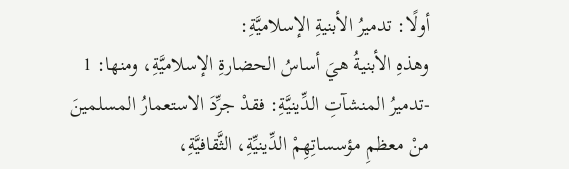أولًا: تدميرُ الأبنيةِ الإسلاميَّةِ:
وهذهِ الأبنيةُ هيَ أساسُ الحضارةِ الإسلاميَّةِ، ومنها: 1
-تدميرُ المنشآتِ الدِّينيَّةِ: فقدْ جرِّدَ الاستعمارُ المسلمينَ منْ معظمِ مؤسساتِهِمْ الدِّينيِّةِ، الثَّقافيَّةِ،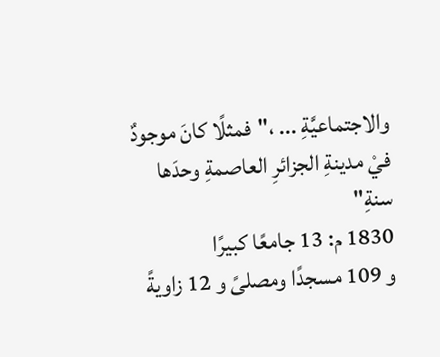والاجتماعيَّةِ ... ،"فمثلًا كانَ موجودٌ فيْ مدينةِ الجزائرِ العاصمةِ وحدَها سنةِ"
1830 م: 13 جامعًا كبيرًا
و 109 مسجدًا ومصلىً و 12 زاويةً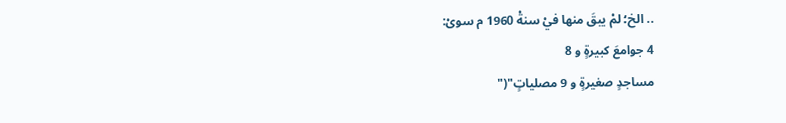.. الخ؛ لمْ يبقَ منها فيْ سنةْ 1960 م سوىْ:
4 جوامعَ كبيرةٍ و 8
مساجدٍ صغيرةٍ و 9 مصلياتٍ"("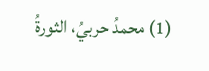(1) محمدُ حربيُ، الثورةُ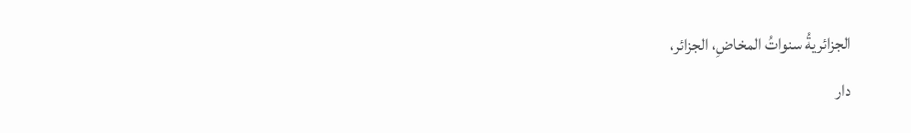الجزائريةُ سنواتُ المخاضِ، الجزائر،
دار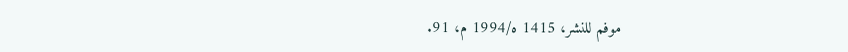موفم للنشر، 1415 ه/1994 م، 91.